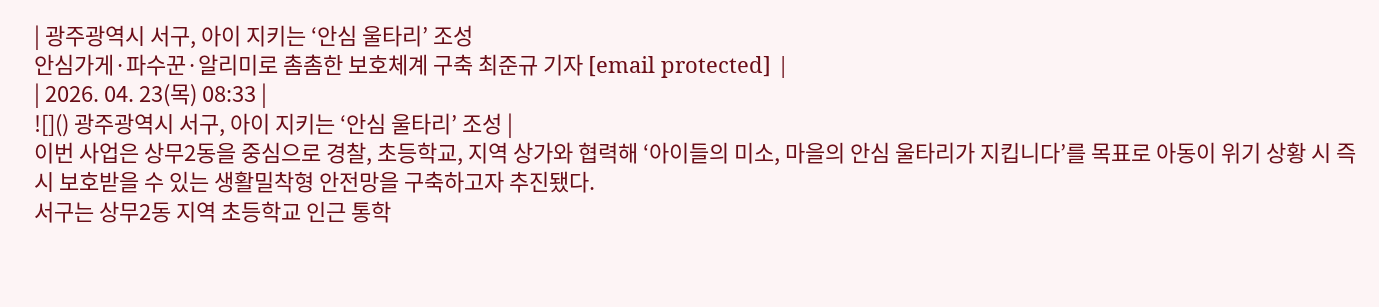| 광주광역시 서구, 아이 지키는 ‘안심 울타리’ 조성
안심가게·파수꾼·알리미로 촘촘한 보호체계 구축 최준규 기자 [email protected] |
| 2026. 04. 23(목) 08:33 |
![]() 광주광역시 서구, 아이 지키는 ‘안심 울타리’ 조성 |
이번 사업은 상무2동을 중심으로 경찰, 초등학교, 지역 상가와 협력해 ‘아이들의 미소, 마을의 안심 울타리가 지킵니다’를 목표로 아동이 위기 상황 시 즉시 보호받을 수 있는 생활밀착형 안전망을 구축하고자 추진됐다.
서구는 상무2동 지역 초등학교 인근 통학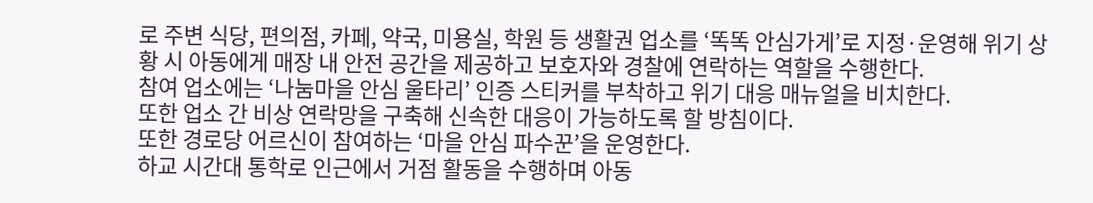로 주변 식당, 편의점, 카페, 약국, 미용실, 학원 등 생활권 업소를 ‘똑똑 안심가게’로 지정·운영해 위기 상황 시 아동에게 매장 내 안전 공간을 제공하고 보호자와 경찰에 연락하는 역할을 수행한다.
참여 업소에는 ‘나눔마을 안심 울타리’ 인증 스티커를 부착하고 위기 대응 매뉴얼을 비치한다.
또한 업소 간 비상 연락망을 구축해 신속한 대응이 가능하도록 할 방침이다.
또한 경로당 어르신이 참여하는 ‘마을 안심 파수꾼’을 운영한다.
하교 시간대 통학로 인근에서 거점 활동을 수행하며 아동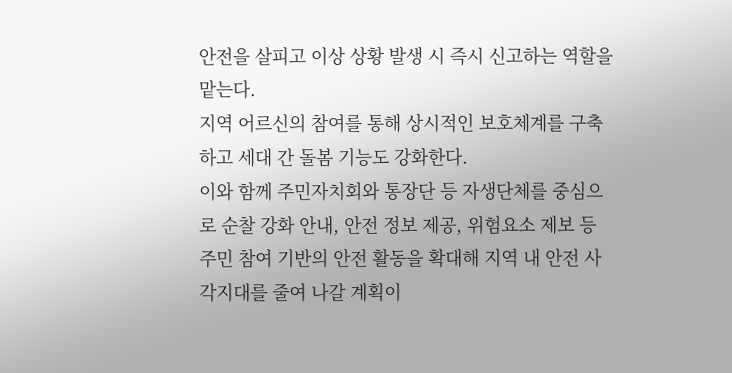안전을 살피고 이상 상황 발생 시 즉시 신고하는 역할을 맡는다.
지역 어르신의 참여를 통해 상시적인 보호체계를 구축하고 세대 간 돌봄 기능도 강화한다.
이와 함께 주민자치회와 통장단 등 자생단체를 중심으로 순찰 강화 안내, 안전 정보 제공, 위험요소 제보 등 주민 참여 기반의 안전 활동을 확대해 지역 내 안전 사각지대를 줄여 나갈 계획이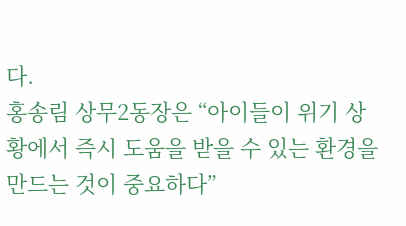다.
홍송림 상무2동장은 “아이들이 위기 상황에서 즉시 도움을 받을 수 있는 환경을 만드는 것이 중요하다”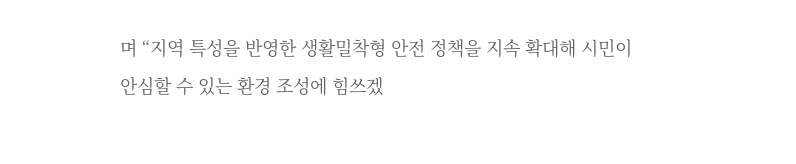며 “지역 특성을 반영한 생활밀착형 안전 정책을 지속 확대해 시민이 안심할 수 있는 환경 조성에 힘쓰겠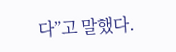다”고 말했다.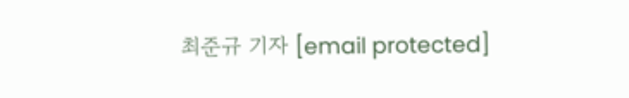최준규 기자 [email protected]